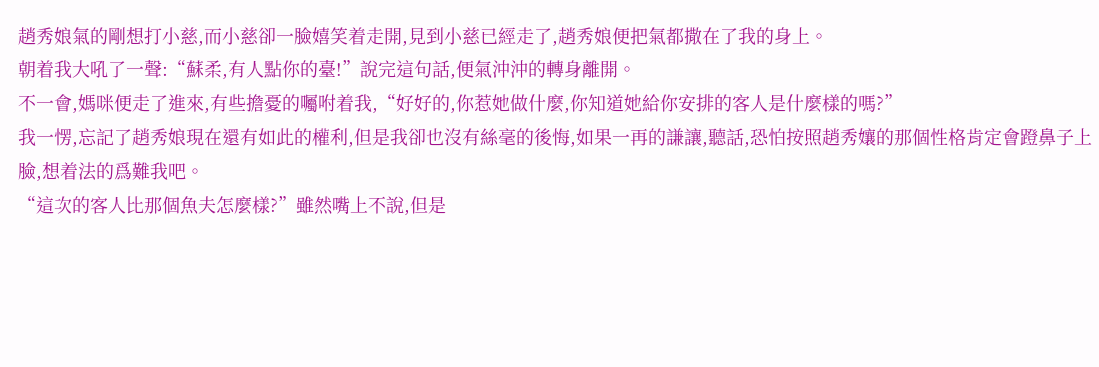趙秀娘氣的剛想打小慈,而小慈卻一臉嬉笑着走開,見到小慈已經走了,趙秀娘便把氣都撒在了我的身上。
朝着我大吼了一聲:“蘇柔,有人點你的臺!”說完這句話,便氣沖沖的轉身離開。
不一會,媽咪便走了進來,有些擔憂的囑咐着我,“好好的,你惹她做什麼,你知道她給你安排的客人是什麼樣的嗎?”
我一愣,忘記了趙秀娘現在還有如此的權利,但是我卻也沒有絲毫的後悔,如果一再的謙讓,聽話,恐怕按照趙秀孃的那個性格肯定會蹬鼻子上臉,想着法的爲難我吧。
“這次的客人比那個魚夫怎麼樣?”雖然嘴上不說,但是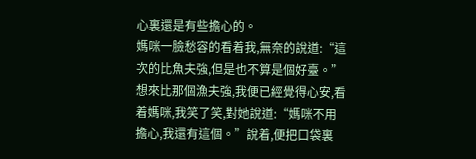心裏還是有些擔心的。
媽咪一臉愁容的看着我,無奈的說道:“這次的比魚夫強,但是也不算是個好臺。”
想來比那個漁夫強,我便已經覺得心安,看着媽咪,我笑了笑,對她說道:“媽咪不用擔心,我還有這個。”說着,便把口袋裏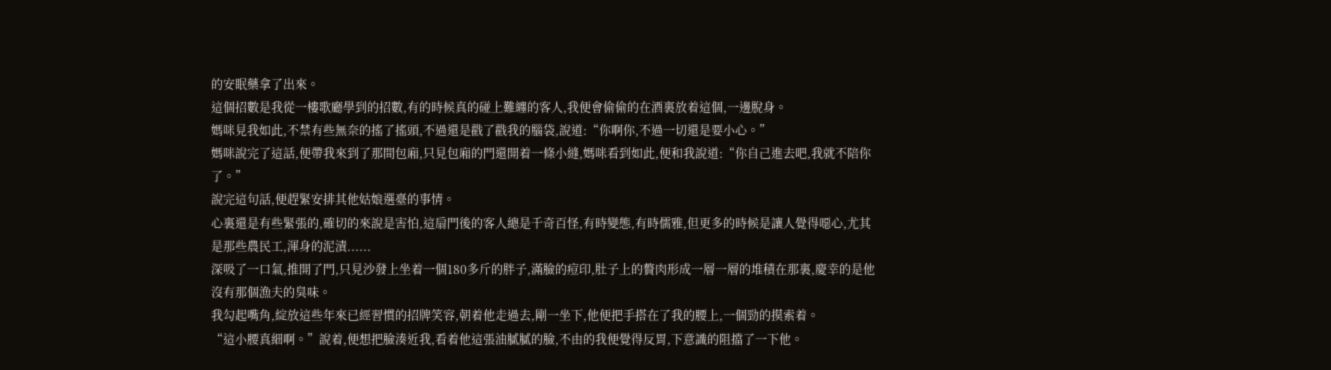的安眠藥拿了出來。
這個招數是我從一樓歌廳學到的招數,有的時候真的碰上難纏的客人,我便會偷偷的在酒裏放着這個,一邊脫身。
媽咪見我如此,不禁有些無奈的搖了搖頭,不過還是戳了戳我的腦袋,說道:“你啊你,不過一切還是要小心。”
媽咪說完了這話,便帶我來到了那間包廂,只見包廂的門還開着一條小縫,媽咪看到如此,便和我說道:“你自己進去吧,我就不陪你了。”
說完這句話,便趕緊安排其他姑娘選臺的事情。
心裏還是有些緊張的,確切的來說是害怕,這扇門後的客人總是千奇百怪,有時變態,有時儒雅,但更多的時候是讓人覺得噁心,尤其是那些農民工,渾身的泥漬......
深吸了一口氣,推開了門,只見沙發上坐着一個180多斤的胖子,滿臉的痘印,肚子上的贅肉形成一層一層的堆積在那裏,慶幸的是他沒有那個漁夫的臭味。
我勾起嘴角,綻放這些年來已經習慣的招牌笑容,朝着他走過去,剛一坐下,他便把手搭在了我的腰上,一個勁的摸索着。
“這小腰真細啊。”說着,便想把臉湊近我,看着他這張油膩膩的臉,不由的我便覺得反胃,下意識的阻擋了一下他。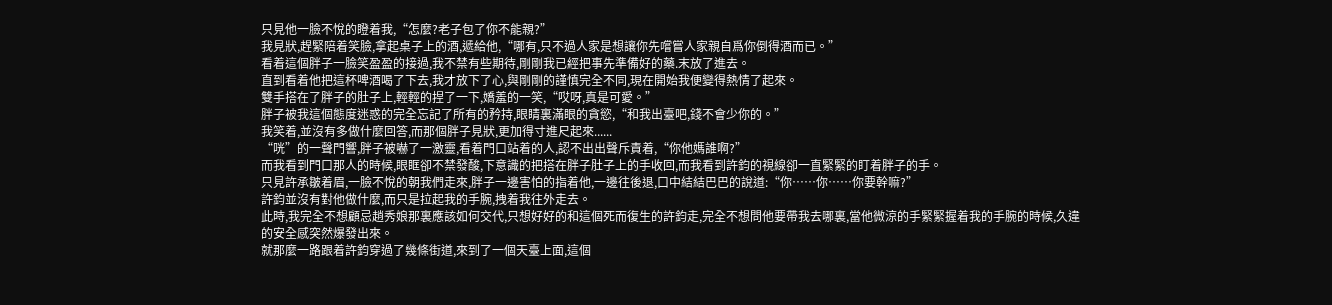只見他一臉不悅的瞪着我,“怎麼?老子包了你不能親?”
我見狀,趕緊陪着笑臉,拿起桌子上的酒,遞給他,“哪有,只不過人家是想讓你先嚐嘗人家親自爲你倒得酒而已。”
看着這個胖子一臉笑盈盈的接過,我不禁有些期待,剛剛我已經把事先準備好的藥.末放了進去。
直到看着他把這杯啤酒喝了下去,我才放下了心,與剛剛的謹慎完全不同,現在開始我便變得熱情了起來。
雙手搭在了胖子的肚子上,輕輕的捏了一下,嬌羞的一笑,“哎呀,真是可愛。”
胖子被我這個態度迷惑的完全忘記了所有的矜持,眼睛裏滿眼的貪慾,“和我出臺吧,錢不會少你的。”
我笑着,並沒有多做什麼回答,而那個胖子見狀,更加得寸進尺起來......
“咣”的一聲門響,胖子被嚇了一激靈,看着門口站着的人,認不出出聲斥責着,“你他媽誰啊?”
而我看到門口那人的時候,眼眶卻不禁發酸,下意識的把搭在胖子肚子上的手收回,而我看到許鈞的視線卻一直緊緊的盯着胖子的手。
只見許承皺着眉,一臉不悅的朝我們走來,胖子一邊害怕的指着他,一邊往後退,口中結結巴巴的說道:“你……你……你要幹嘛?”
許鈞並沒有對他做什麼,而只是拉起我的手腕,拽着我往外走去。
此時,我完全不想顧忌趙秀娘那裏應該如何交代,只想好好的和這個死而復生的許鈞走,完全不想問他要帶我去哪裏,當他微涼的手緊緊握着我的手腕的時候,久違的安全感突然爆發出來。
就那麼一路跟着許鈞穿過了幾條街道,來到了一個天臺上面,這個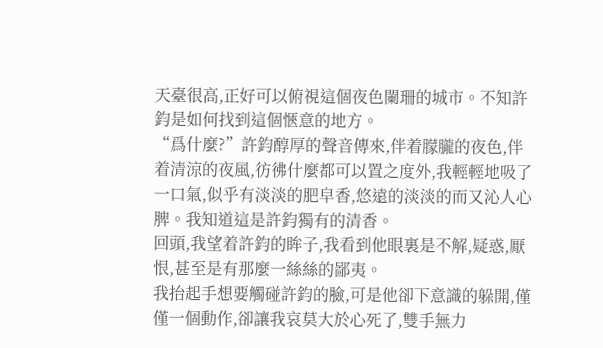天臺很高,正好可以俯視這個夜色闌珊的城市。不知許鈞是如何找到這個愜意的地方。
“爲什麼?”許鈞醇厚的聲音傳來,伴着朦朧的夜色,伴着清涼的夜風,彷彿什麼都可以置之度外,我輕輕地吸了一口氣,似乎有淡淡的肥皁香,悠遠的淡淡的而又沁人心脾。我知道這是許鈞獨有的清香。
回頭,我望着許鈞的眸子,我看到他眼裏是不解,疑惑,厭恨,甚至是有那麼一絲絲的鄙夷。
我抬起手想要觸碰許鈞的臉,可是他卻下意識的躲開,僅僅一個動作,卻讓我哀莫大於心死了,雙手無力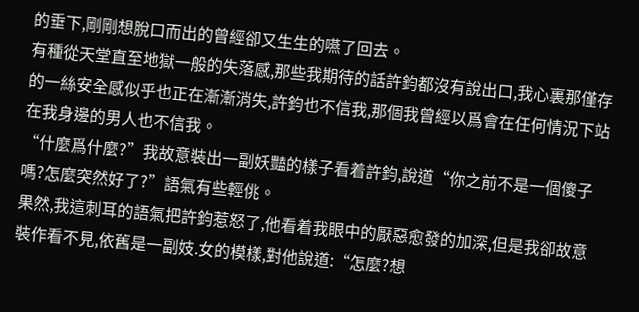的垂下,剛剛想脫口而出的曾經卻又生生的嚥了回去。
有種從天堂直至地獄一般的失落感,那些我期待的話許鈞都沒有說出口,我心裏那僅存的一絲安全感似乎也正在漸漸消失,許鈞也不信我,那個我曾經以爲會在任何情況下站在我身邊的男人也不信我。
“什麼爲什麼?”我故意裝出一副妖豔的樣子看着許鈞,說道“你之前不是一個傻子嗎?怎麼突然好了?”語氣有些輕佻。
果然,我這刺耳的語氣把許鈞惹怒了,他看着我眼中的厭惡愈發的加深,但是我卻故意裝作看不見,依舊是一副妓.女的模樣,對他說道:“怎麼?想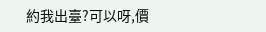約我出臺?可以呀,價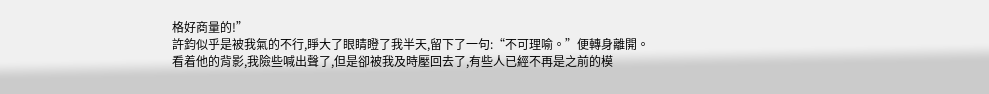格好商量的!”
許鈞似乎是被我氣的不行,睜大了眼睛瞪了我半天,留下了一句:“不可理喻。”便轉身離開。
看着他的背影,我險些喊出聲了,但是卻被我及時壓回去了,有些人已經不再是之前的模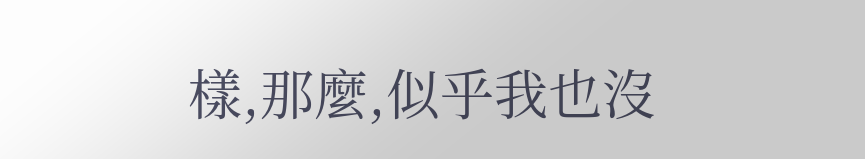樣,那麼,似乎我也沒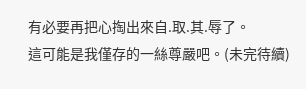有必要再把心掏出來自.取.其.辱了。
這可能是我僅存的一絲尊嚴吧。(未完待續)